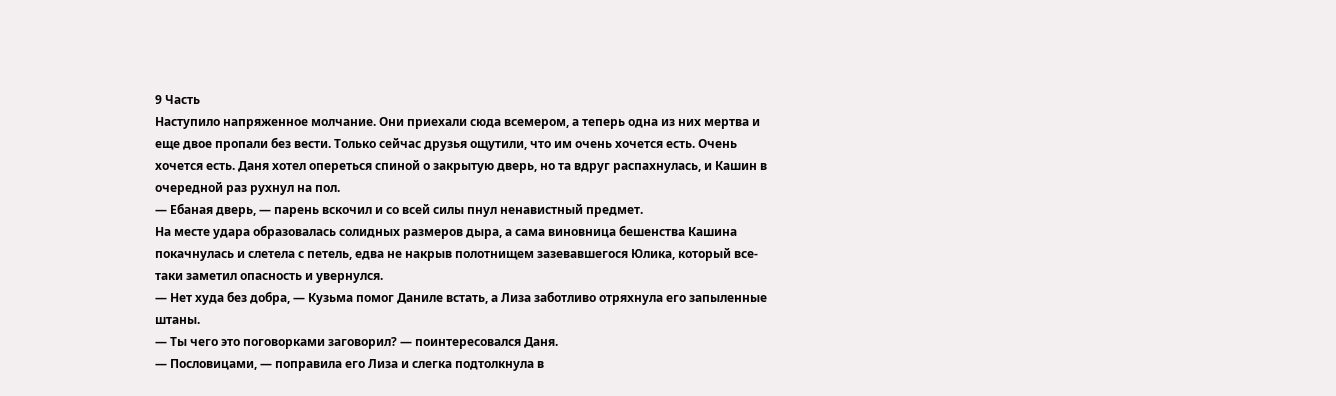9 Часть
Наступило напряженное молчание. Они приехали сюда всемером, а теперь одна из них мертва и еще двое пропали без вести. Только сейчас друзья ощутили, что им очень хочется есть. Очень хочется есть. Даня хотел опереться спиной о закрытую дверь, но та вдруг распахнулась, и Кашин в очередной раз рухнул на пол.
— Ебаная дверь, — парень вскочил и со всей силы пнул ненавистный предмет.
На месте удара образовалась солидных размеров дыра, а сама виновница бешенства Кашина покачнулась и слетела с петель, едва не накрыв полотнищем зазевавшегося Юлика, который все-таки заметил опасность и увернулся.
— Нет худа без добра, — Кузьма помог Даниле встать, а Лиза заботливо отряхнула его запыленные штаны.
— Ты чего это поговорками заговорил? — поинтересовался Даня.
— Пословицами, — поправила его Лиза и слегка подтолкнула в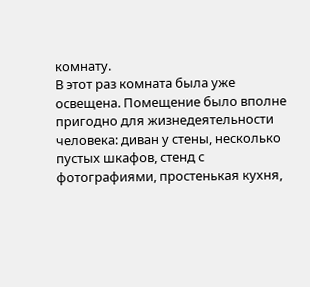комнату.
В этот раз комната была уже освещена. Помещение было вполне пригодно для жизнедеятельности человека: диван у стены, несколько пустых шкафов, стенд с фотографиями, простенькая кухня,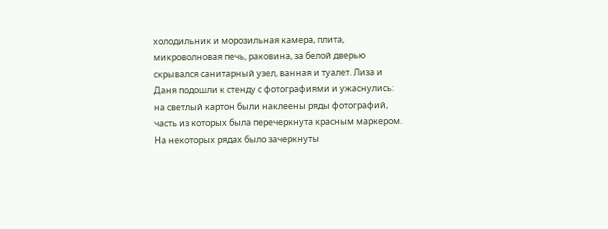холодильник и морозильная камера, плита, микроволновая печь, раковина, за белой дверью скрывался санитарный узел, ванная и туалет. Лиза и Даня подошли к стенду с фотографиями и ужаснулись: на светлый картон были наклеены ряды фотографий, часть из которых была перечеркнута красным маркером. На некоторых рядах было зачеркнуты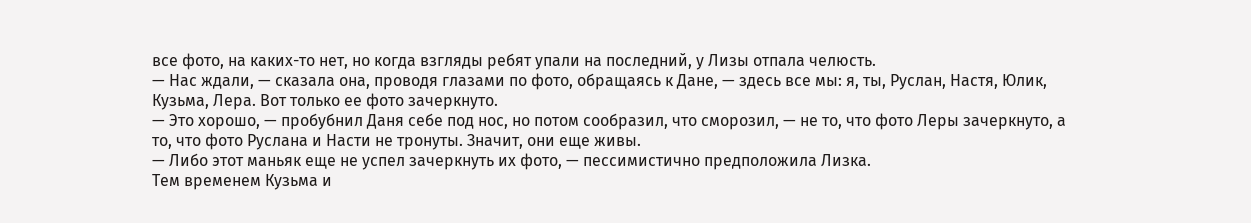все фото, на каких-то нет, но когда взгляды ребят упали на последний, у Лизы отпала челюсть.
— Нас ждали, — сказала она, проводя глазами по фото, обращаясь к Дане, — здесь все мы: я, ты, Руслан, Настя, Юлик, Кузьма, Лера. Вот только ее фото зачеркнуто.
— Это хорошо, — пробубнил Даня себе под нос, но потом сообразил, что сморозил, — не то, что фото Леры зачеркнуто, а то, что фото Руслана и Насти не тронуты. Значит, они еще живы.
— Либо этот маньяк еще не успел зачеркнуть их фото, — пессимистично предположила Лизка.
Тем временем Кузьма и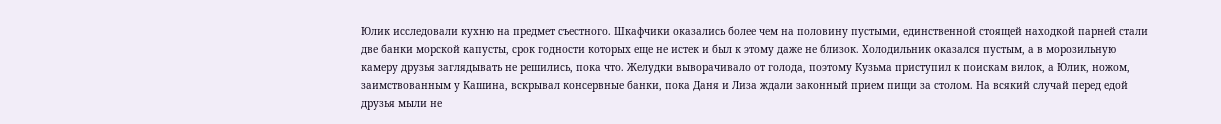Юлик исследовали кухню на предмет съестного. Шкафчики оказались более чем на половину пустыми, единственной стоящей находкой парней стали две банки морской капусты, срок годности которых еще не истек и был к этому даже не близок. Холодильник оказался пустым, а в морозильную камеру друзья заглядывать не решились, пока что. Желудки выворачивало от голода, поэтому Кузьма приступил к поискам вилок, а Юлик, ножом, заимствованным у Кашина, вскрывал консервные банки, пока Даня и Лиза ждали законный прием пищи за столом. На всякий случай перед едой друзья мыли не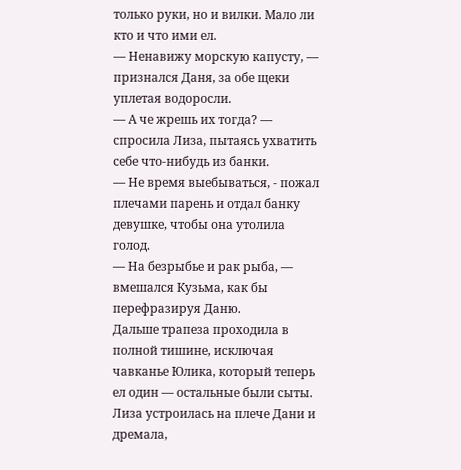только руки, но и вилки. Мало ли кто и что ими ел.
— Ненавижу морскую капусту, — признался Даня, за обе щеки уплетая водоросли.
— А че жрешь их тогда? — спросила Лиза, пытаясь ухватить себе что-нибудь из банки.
— Не время выебываться, - пожал плечами парень и отдал банку девушке, чтобы она утолила голод.
— На безрыбье и рак рыба, — вмешался Кузьма, как бы перефразируя Даню.
Дальше трапеза проходила в полной тишине, исключая чавканье Юлика, который теперь ел один — остальные были сыты. Лиза устроилась на плече Дани и дремала,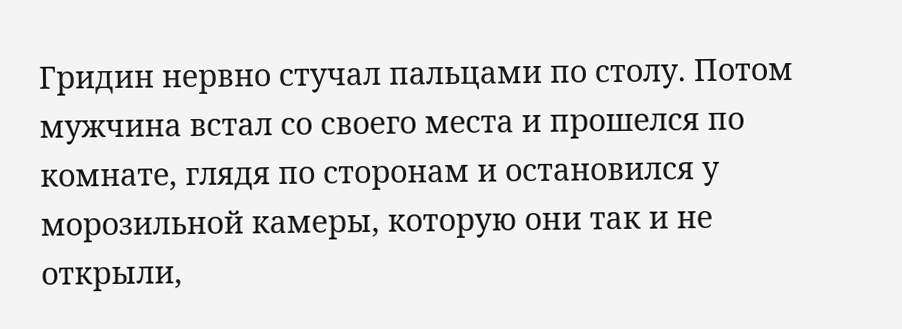Гридин нервно стучал пальцами по столу. Потом мужчина встал со своего места и прошелся по комнате, глядя по сторонам и остановился у морозильной камеры, которую они так и не открыли,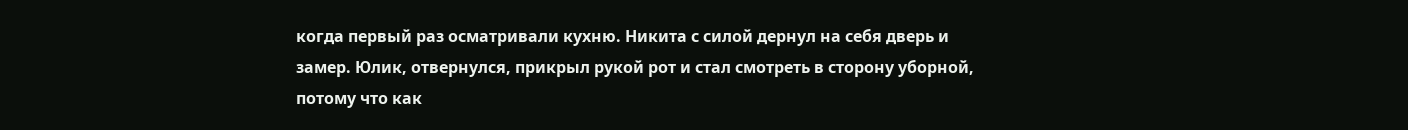когда первый раз осматривали кухню. Никита с силой дернул на себя дверь и замер. Юлик, отвернулся, прикрыл рукой рот и стал смотреть в сторону уборной, потому что как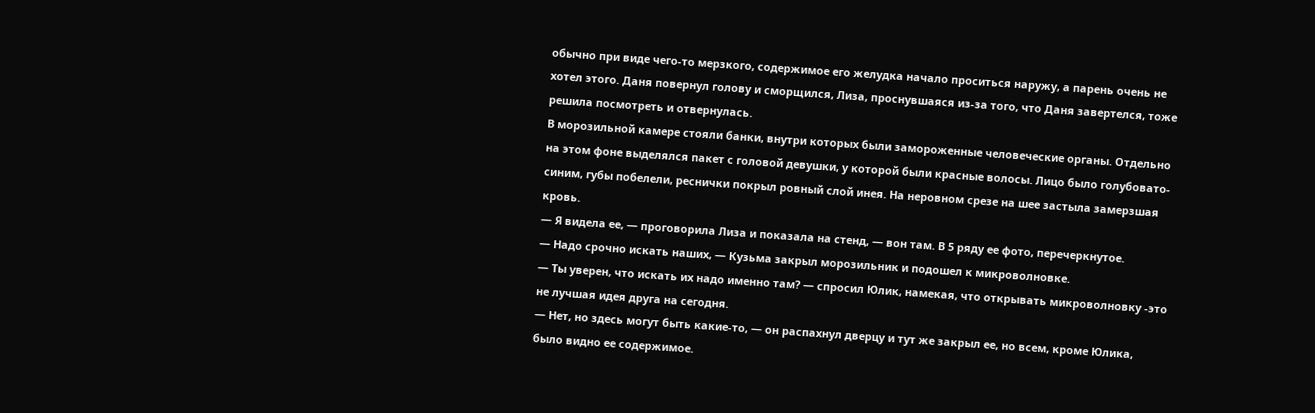обычно при виде чего-то мерзкого, содержимое его желудка начало проситься наружу, а парень очень не хотел этого. Даня повернул голову и сморщился, Лиза, проснувшаяся из-за того, что Даня завертелся, тоже решила посмотреть и отвернулась.
В морозильной камере стояли банки, внутри которых были замороженные человеческие органы. Отдельно на этом фоне выделялся пакет с головой девушки, у которой были красные волосы. Лицо было голубовато-синим, губы побелели, реснички покрыл ровный слой инея. На неровном срезе на шее застыла замерзшая кровь.
— Я видела ее, — проговорила Лиза и показала на стенд, — вон там. В 5 ряду ее фото, перечеркнутое.
— Надо срочно искать наших, — Кузьма закрыл морозильник и подошел к микроволновке.
— Ты уверен, что искать их надо именно там? — спросил Юлик, намекая, что открывать микроволновку -это не лучшая идея друга на сегодня.
— Нет, но здесь могут быть какие-то, — он распахнул дверцу и тут же закрыл ее, но всем, кроме Юлика, было видно ее содержимое.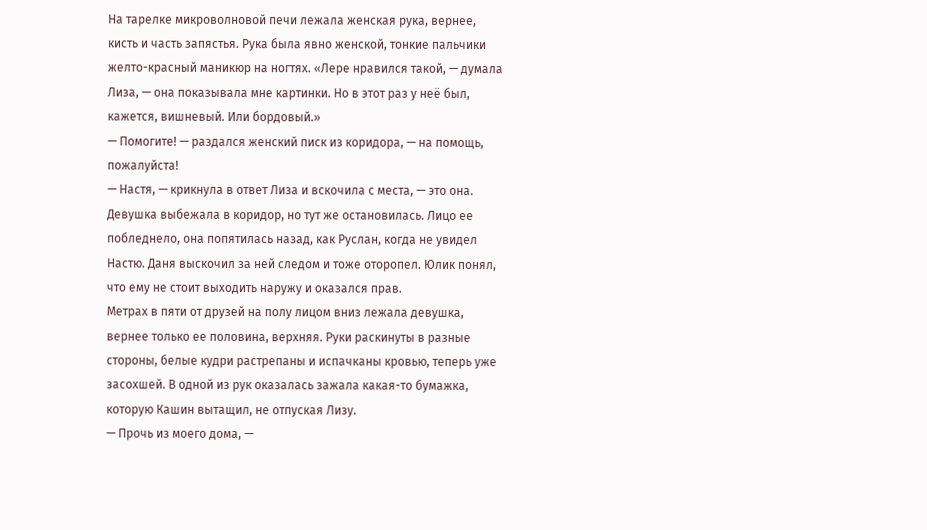На тарелке микроволновой печи лежала женская рука, вернее, кисть и часть запястья. Рука была явно женской, тонкие пальчики желто-красный маникюр на ногтях. «Лере нравился такой, — думала Лиза, — она показывала мне картинки. Но в этот раз у неё был, кажется, вишневый. Или бордовый.»
— Помогите! — раздался женский писк из коридора, — на помощь, пожалуйста!
— Настя, — крикнула в ответ Лиза и вскочила с места, — это она.
Девушка выбежала в коридор, но тут же остановилась. Лицо ее побледнело, она попятилась назад, как Руслан, когда не увидел Настю. Даня выскочил за ней следом и тоже оторопел. Юлик понял, что ему не стоит выходить наружу и оказался прав.
Метрах в пяти от друзей на полу лицом вниз лежала девушка, вернее только ее половина, верхняя. Руки раскинуты в разные стороны, белые кудри растрепаны и испачканы кровью, теперь уже засохшей. В одной из рук оказалась зажала какая-то бумажка, которую Кашин вытащил, не отпуская Лизу.
— Прочь из моего дома, —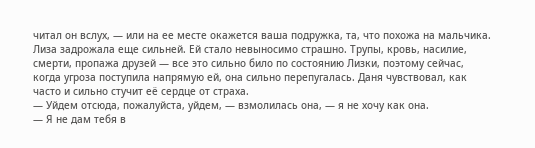читал он вслух, — или на ее месте окажется ваша подружка, та, что похожа на мальчика.
Лиза задрожала еще сильней. Ей стало невыносимо страшно. Трупы, кровь, насилие, смерти, пропажа друзей — все это сильно било по состоянию Лизки, поэтому сейчас, когда угроза поступила напрямую ей, она сильно перепугалась. Даня чувствовал, как часто и сильно стучит её сердце от страха.
— Уйдем отсюда, пожалуйста, уйдем, — взмолилась она, — я не хочу как она.
— Я не дам тебя в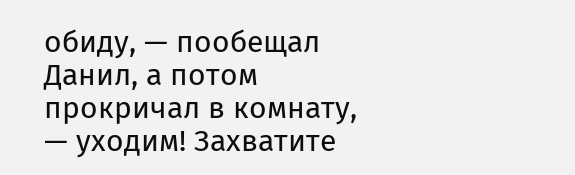обиду, — пообещал Данил, а потом прокричал в комнату, — уходим! Захватите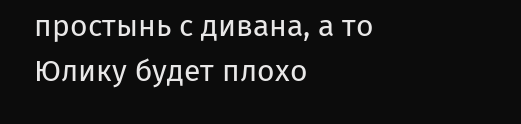простынь с дивана, а то Юлику будет плохо